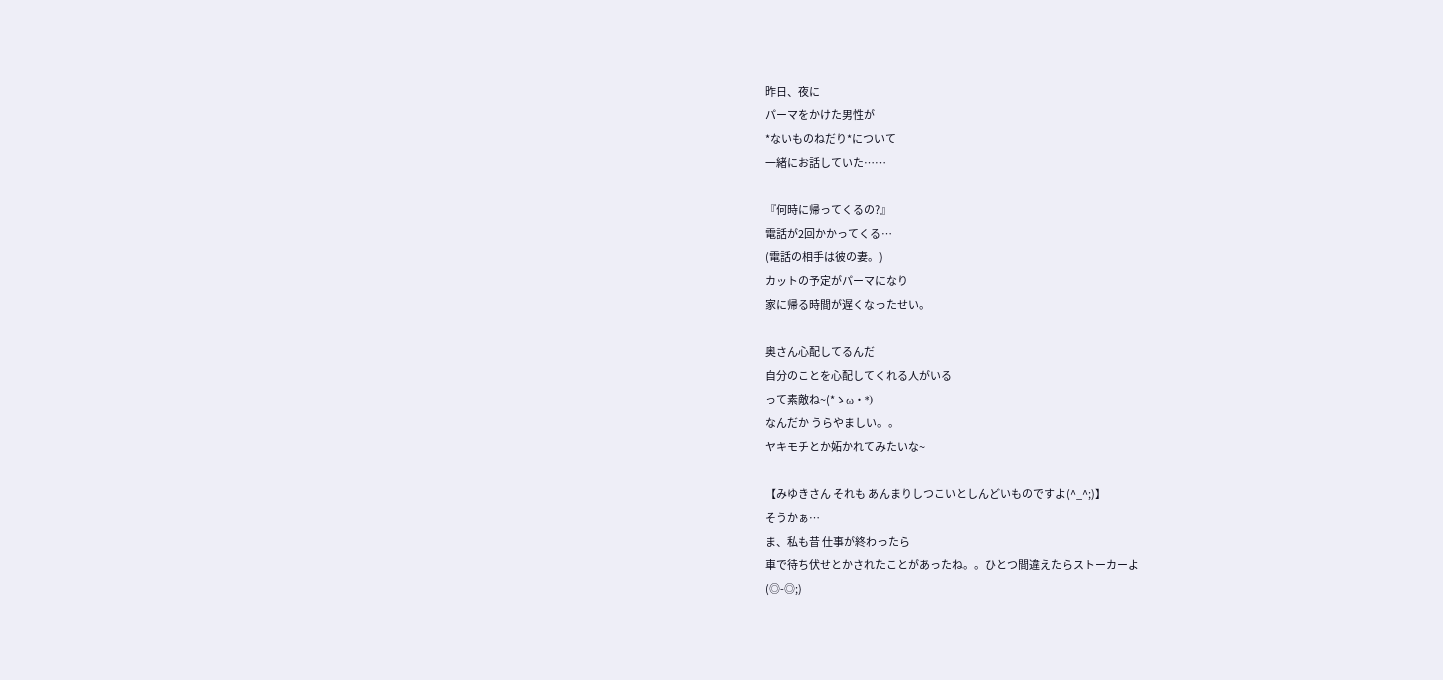昨日、夜に
パーマをかけた男性が
*ないものねだり*について
一緒にお話していた……

『何時に帰ってくるの?』
電話が2回かかってくる…
(電話の相手は彼の妻。)
カットの予定がパーマになり
家に帰る時間が遅くなったせい。

奥さん心配してるんだ
自分のことを心配してくれる人がいる
って素敵ね~(*ゝω・*)
なんだか うらやましい。。
ヤキモチとか妬かれてみたいな~

【みゆきさん それも あんまりしつこいとしんどいものですよ(^_^;)】
そうかぁ…
ま、私も昔 仕事が終わったら
車で待ち伏せとかされたことがあったね。。ひとつ間違えたらストーカーよ
(◎-◎;)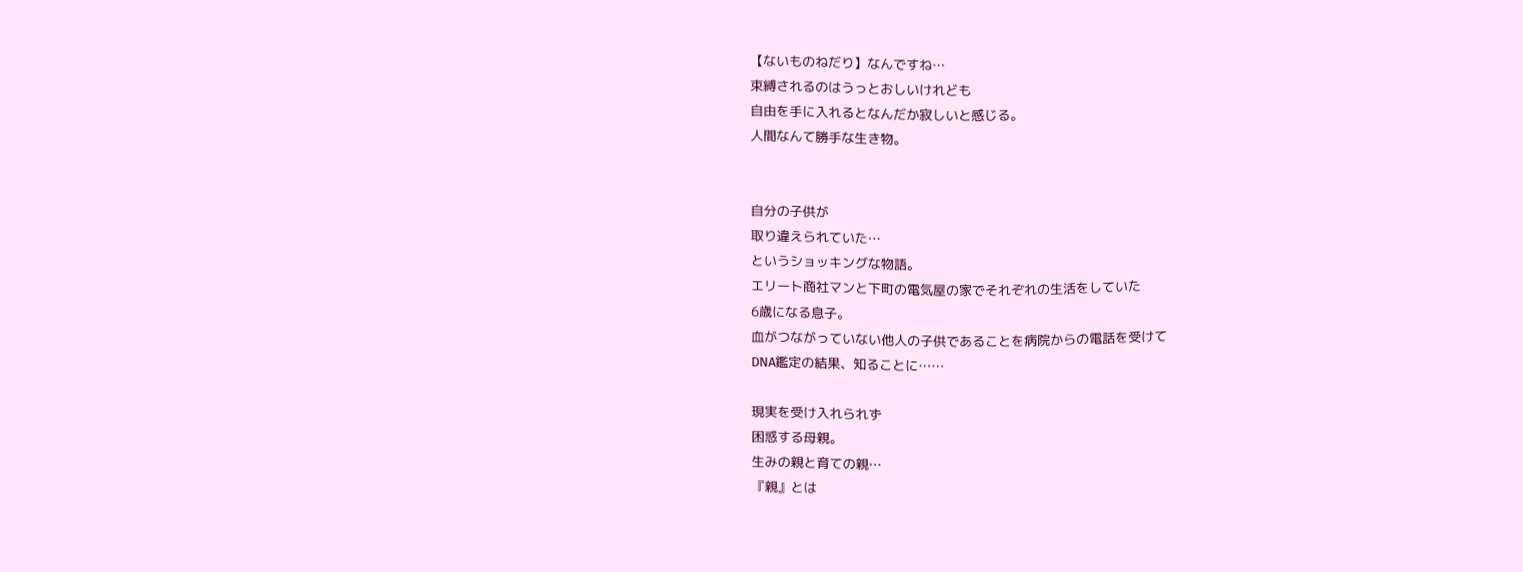【ないものねだり】なんですね…
束縛されるのはうっとおしいけれども
自由を手に入れるとなんだか寂しいと感じる。
人間なんて勝手な生き物。


自分の子供が
取り違えられていた…
というショッキングな物語。
エリート商社マンと下町の電気屋の家でそれぞれの生活をしていた
6歳になる息子。
血がつながっていない他人の子供であることを病院からの電話を受けて
DNA鑑定の結果、知ることに……

現実を受け入れられず
困惑する母親。
生みの親と育ての親…
『親』とは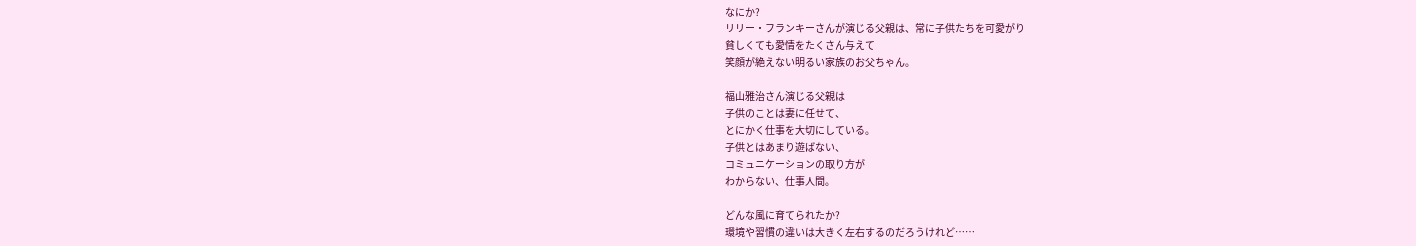なにか?
リリー・フランキーさんが演じる父親は、常に子供たちを可愛がり
貧しくても愛情をたくさん与えて
笑顔が絶えない明るい家族のお父ちゃん。

福山雅治さん演じる父親は
子供のことは妻に任せて、
とにかく仕事を大切にしている。
子供とはあまり遊ばない、
コミュニケーションの取り方が
わからない、仕事人間。

どんな風に育てられたか?
環境や習慣の違いは大きく左右するのだろうけれど……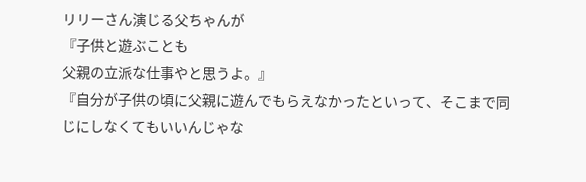リリーさん演じる父ちゃんが
『子供と遊ぶことも
父親の立派な仕事やと思うよ。』
『自分が子供の頃に父親に遊んでもらえなかったといって、そこまで同じにしなくてもいいんじゃな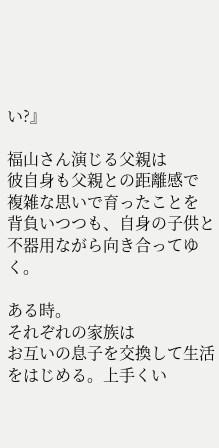い?』

福山さん演じる父親は
彼自身も父親との距離感で
複雑な思いで育ったことを
背負いつつも、自身の子供と
不器用ながら向き合ってゆく。

ある時。
それぞれの家族は
お互いの息子を交換して生活をはじめる。上手くい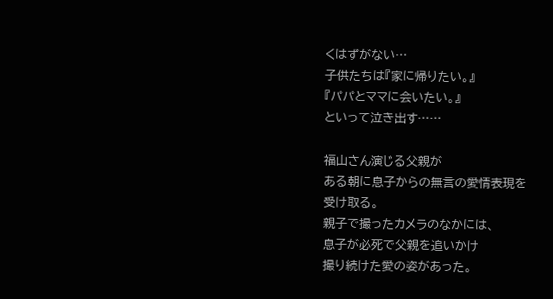くはずがない…
子供たちは『家に帰りたい。』
『パパとママに会いたい。』
といって泣き出す……

福山さん演じる父親が
ある朝に息子からの無言の愛情表現を
受け取る。
親子で撮ったカメラのなかには、
息子が必死で父親を追いかけ
撮り続けた愛の姿があった。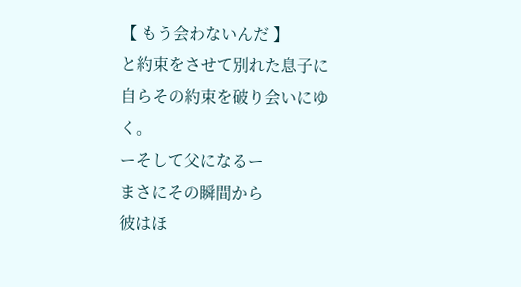【 もう会わないんだ 】
と約束をさせて別れた息子に
自らその約束を破り会いにゆく。
ーそして父になるー
まさにその瞬間から
彼はほ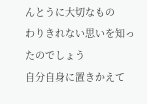んとうに大切なもの
わりきれない思いを知ったのでしょう
自分自身に置きかえて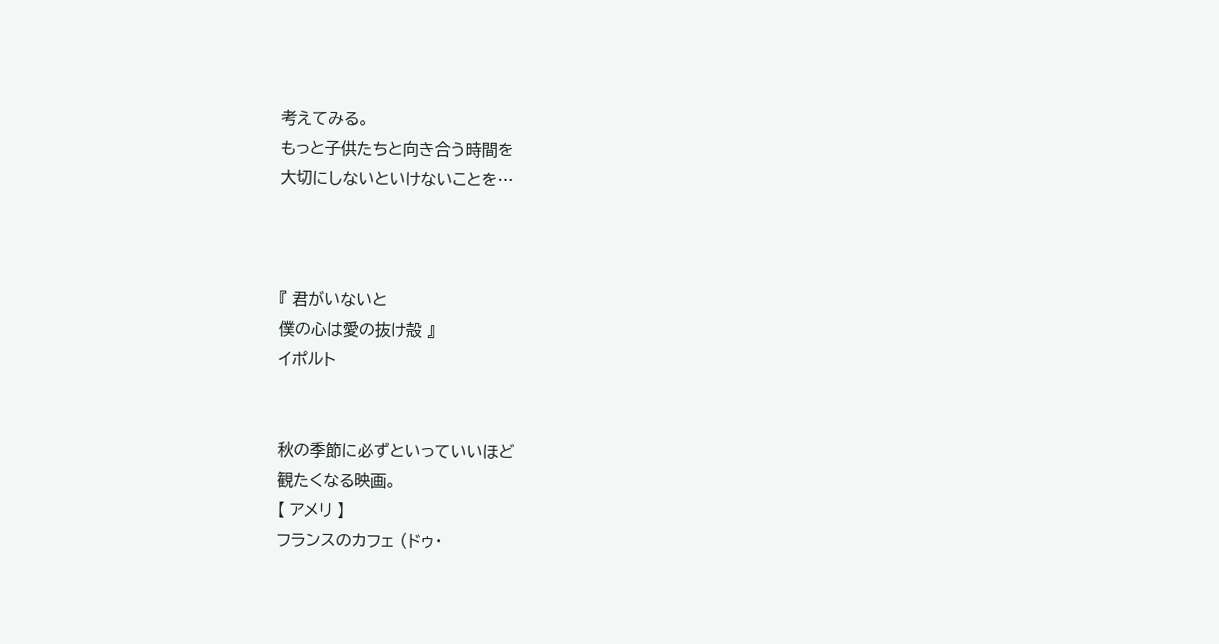考えてみる。
もっと子供たちと向き合う時間を
大切にしないといけないことを…



『 君がいないと
僕の心は愛の抜け殻 』
イポルト


秋の季節に必ずといっていいほど
観たくなる映画。
【 アメリ 】
フランスのカフェ (ドゥ・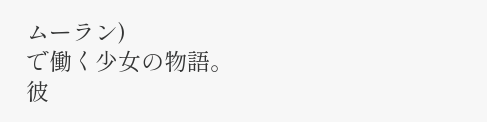ムーラン)
で働く少女の物語。
彼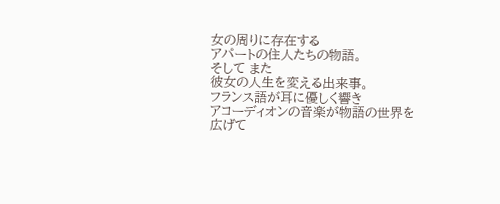女の周りに存在する
アパートの住人たちの物語。
そして また
彼女の人生を変える出来事。
フランス語が耳に優しく響き
アコーディオンの音楽が物語の世界を
広げて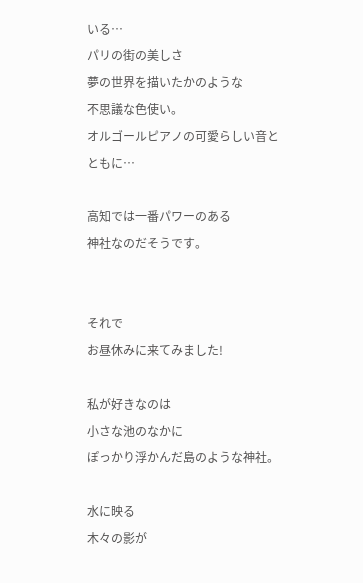いる…
パリの街の美しさ
夢の世界を描いたかのような
不思議な色使い。
オルゴールピアノの可愛らしい音と
ともに…

高知では一番パワーのある
神社なのだそうです。


それで
お昼休みに来てみました!

私が好きなのは
小さな池のなかに
ぽっかり浮かんだ島のような神社。

水に映る
木々の影が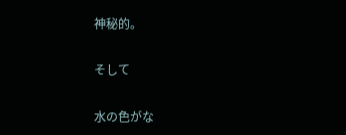神秘的。

そして

水の色がな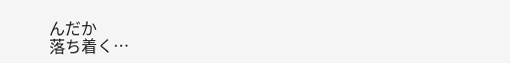んだか
落ち着く…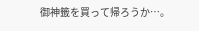御神籤を買って帰ろうか…。